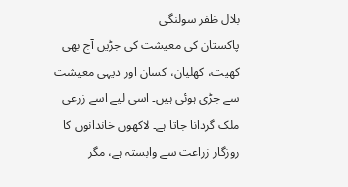بلال ظفر سولنگی
پاکستان کی معیشت کی جڑیں آج بھی کھیت، کھلیان، کسان اور دیہی معیشت سے جڑی ہوئی ہیں۔ اسی لیے اسے زرعی ملک گردانا جاتا ہے۔ لاکھوں خاندانوں کا روزگار زراعت سے وابستہ ہے، مگر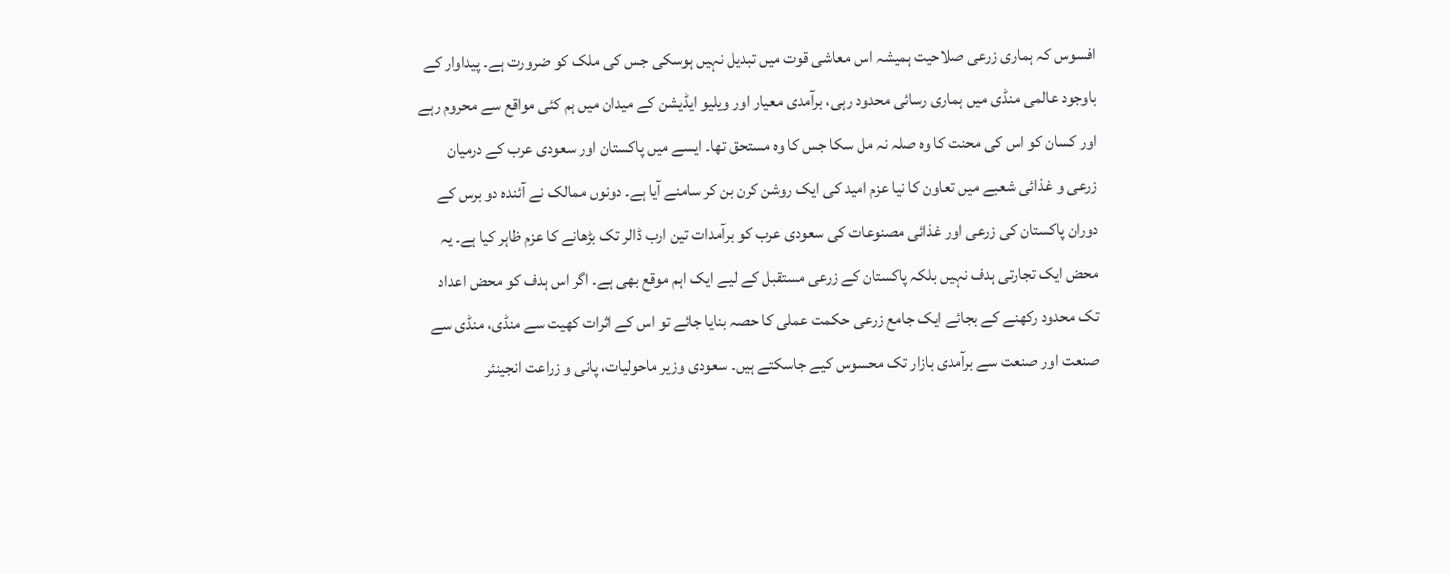افسوس کہ ہماری زرعی صلاحیت ہمیشہ اس معاشی قوت میں تبدیل نہیں ہوسکی جس کی ملک کو ضرورت ہے۔ پیداوار کے باوجود عالمی منڈی میں ہماری رسائی محدود رہی، برآمدی معیار اور ویلیو ایڈیشن کے میدان میں ہم کئی مواقع سے محروم رہے اور کسان کو اس کی محنت کا وہ صلہ نہ مل سکا جس کا وہ مستحق تھا۔ ایسے میں پاکستان اور سعودی عرب کے درمیان زرعی و غذائی شعبے میں تعاون کا نیا عزم امید کی ایک روشن کرن بن کر سامنے آیا ہے۔ دونوں ممالک نے آئندہ دو برس کے دوران پاکستان کی زرعی اور غذائی مصنوعات کی سعودی عرب کو برآمدات تین ارب ڈالر تک بڑھانے کا عزم ظاہر کیا ہے۔ یہ محض ایک تجارتی ہدف نہیں بلکہ پاکستان کے زرعی مستقبل کے لیے ایک اہم موقع بھی ہے۔ اگر اس ہدف کو محض اعداد تک محدود رکھنے کے بجائے ایک جامع زرعی حکمت عملی کا حصہ بنایا جائے تو اس کے اثرات کھیت سے منڈی، منڈی سے صنعت اور صنعت سے برآمدی بازار تک محسوس کیے جاسکتے ہیں۔ سعودی وزیر ماحولیات، پانی و زراعت انجینئر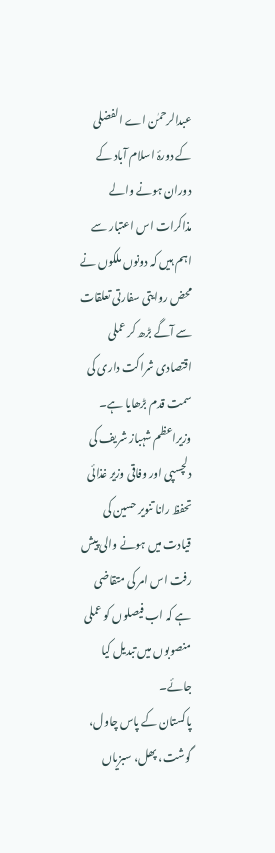عبدالرحمٰن اے الفضلی کے دورۂ اسلام آباد کے دوران ہونے والے مذاکرات اس اعتبار سے اہم ہیں کہ دونوں ملکوں نے محض روایتی سفارتی تعلقات سے آگے بڑھ کر عملی اقتصادی شراکت داری کی سمت قدم بڑھایا ہے۔ وزیراعظم شہباز شریف کی دلچسپی اور وفاقی وزیر غذائی تحفظ رانا تنویر حسین کی قیادت میں ہونے والی پیش رفت اس امر کی متقاضی ہے کہ اب فیصلوں کو عملی منصوبوں میں تبدیل کیا جائے۔
پاکستان کے پاس چاول، گوشت، پھل، سبزیاں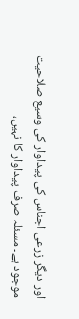اور دیگر زرعی اجناس کی پیداوار کی وسیع صلاحیت موجود ہے۔ مسئلہ صرف پیداوار کا نہیں،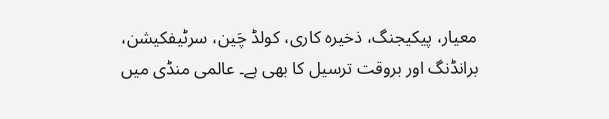معیار، پیکیجنگ، ذخیرہ کاری، کولڈ چَین، سرٹیفکیشن، برانڈنگ اور بروقت ترسیل کا بھی ہے۔ عالمی منڈی میں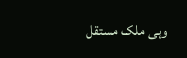وہی ملک مستقل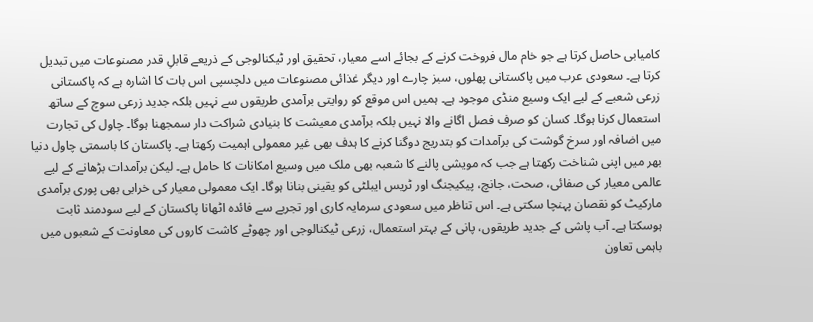کامیابی حاصل کرتا ہے جو خام مال فروخت کرنے کے بجائے اسے معیار، تحقیق اور ٹیکنالوجی کے ذریعے قابلِ قدر مصنوعات میں تبدیل کرتا ہے۔ سعودی عرب میں پاکستانی پھلوں، سبز چارے اور دیگر غذائی مصنوعات میں دلچسپی اس بات کا اشارہ ہے کہ پاکستانی زرعی شعبے کے لیے ایک وسیع منڈی موجود ہے۔ ہمیں اس موقع کو روایتی برآمدی طریقوں سے نہیں بلکہ جدید زرعی سوچ کے ساتھ استعمال کرنا ہوگا۔ کسان کو صرف فصل اگانے والا نہیں بلکہ برآمدی معیشت کا بنیادی شراکت دار سمجھنا ہوگا۔ چاول کی تجارت میں اضافہ اور سرخ گوشت کی برآمدات کو بتدریج دوگنا کرنے کا ہدف بھی غیر معمولی اہمیت رکھتا ہے۔ پاکستان کا باسمتی چاول دنیا بھر میں اپنی شناخت رکھتا ہے جب کہ مویشی پالنے کا شعبہ بھی ملک میں وسیع امکانات کا حامل ہے۔ لیکن برآمدات بڑھانے کے لیے عالمی معیار کی صفائی، صحت، جانچ، پیکیجنگ اور ٹریس ایبلٹی کو یقینی بنانا ہوگا۔ ایک معمولی معیار کی خرابی بھی پوری برآمدی مارکیٹ کو نقصان پہنچا سکتی ہے۔ اس تناظر میں سعودی سرمایہ کاری اور تجربے سے فائدہ اٹھانا پاکستان کے لیے سودمند ثابت ہوسکتا ہے۔ آب پاشی کے جدید طریقوں، پانی کے بہتر استعمال، زرعی ٹیکنالوجی اور چھوٹے کاشت کاروں کی معاونت کے شعبوں میں باہمی تعاون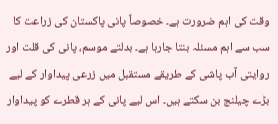وقت کی اہم ضرورت ہے۔ خصوصاً پانی پاکستان کی زراعت کا سب سے اہم مسئلہ بنتا جارہا ہے۔ بدلتے موسم، پانی کی قلت اور روایتی آب پاشی کے طریقے مستقبل میں زرعی پیداوار کے لیے بڑے چیلنج بن سکتے ہیں۔ اس لیے پانی کے ہر قطرے کو پیداوار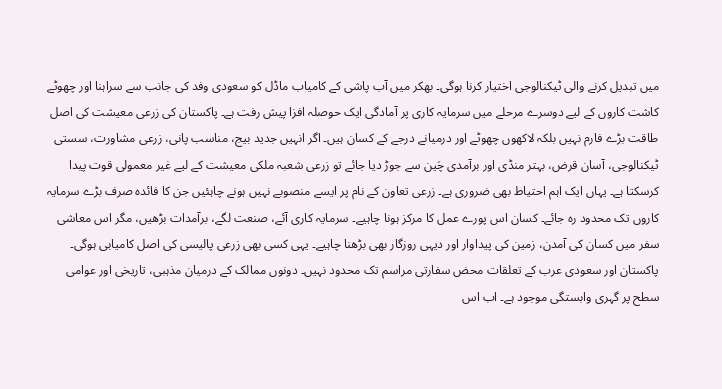میں تبدیل کرنے والی ٹیکنالوجی اختیار کرنا ہوگی۔ بھکر میں آب پاشی کے کامیاب ماڈل کو سعودی وفد کی جانب سے سراہنا اور چھوٹے کاشت کاروں کے لیے دوسرے مرحلے میں سرمایہ کاری پر آمادگی ایک حوصلہ افزا پیش رفت ہے۔ پاکستان کی زرعی معیشت کی اصل طاقت بڑے فارم نہیں بلکہ لاکھوں چھوٹے اور درمیانے درجے کے کسان ہیں۔ اگر انہیں جدید بیج، مناسب پانی، زرعی مشاورت، سستی ٹیکنالوجی، آسان قرض، بہتر منڈی اور برآمدی چَین سے جوڑ دیا جائے تو زرعی شعبہ ملکی معیشت کے لیے غیر معمولی قوت پیدا کرسکتا ہے۔ یہاں ایک اہم احتیاط بھی ضروری ہے۔ زرعی تعاون کے نام پر ایسے منصوبے نہیں ہونے چاہئیں جن کا فائدہ صرف بڑے سرمایہ کاروں تک محدود رہ جائے۔ کسان اس پورے عمل کا مرکز ہونا چاہیے۔ سرمایہ کاری آئے، صنعت لگے، برآمدات بڑھیں، مگر اس معاشی سفر میں کسان کی آمدن، زمین کی پیداوار اور دیہی روزگار بھی بڑھنا چاہیے۔ یہی کسی بھی زرعی پالیسی کی اصل کامیابی ہوگی۔
پاکستان اور سعودی عرب کے تعلقات محض سفارتی مراسم تک محدود نہیں۔ دونوں ممالک کے درمیان مذہبی، تاریخی اور عوامی سطح پر گہری وابستگی موجود ہے۔ اب اس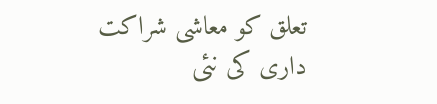تعلق کو معاشی شراکت داری کی نئی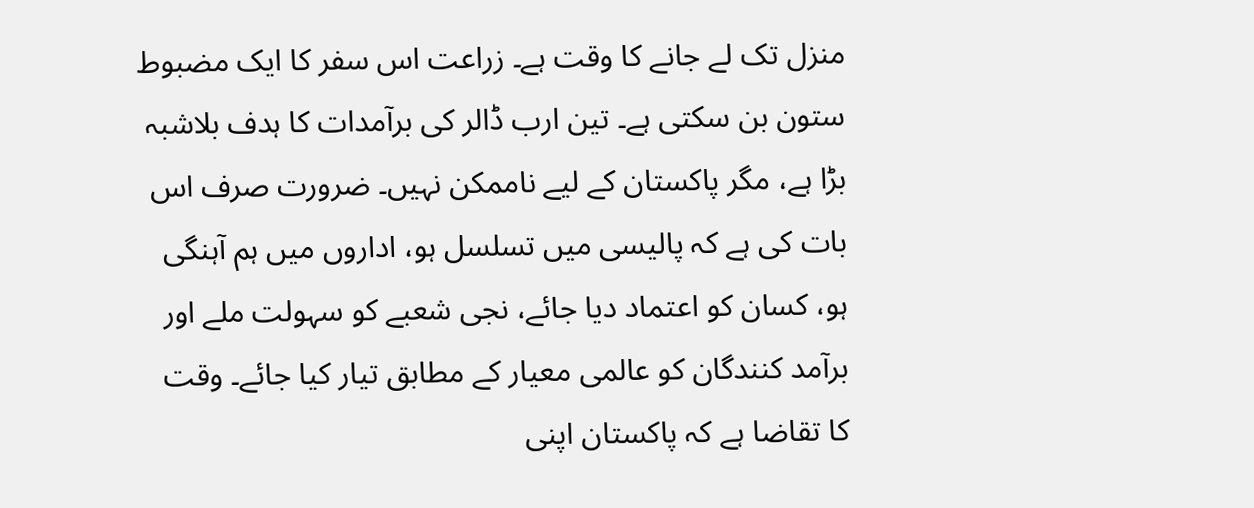منزل تک لے جانے کا وقت ہے۔ زراعت اس سفر کا ایک مضبوط ستون بن سکتی ہے۔ تین ارب ڈالر کی برآمدات کا ہدف بلاشبہ بڑا ہے، مگر پاکستان کے لیے ناممکن نہیں۔ ضرورت صرف اس بات کی ہے کہ پالیسی میں تسلسل ہو، اداروں میں ہم آہنگی ہو، کسان کو اعتماد دیا جائے، نجی شعبے کو سہولت ملے اور برآمد کنندگان کو عالمی معیار کے مطابق تیار کیا جائے۔ وقت کا تقاضا ہے کہ پاکستان اپنی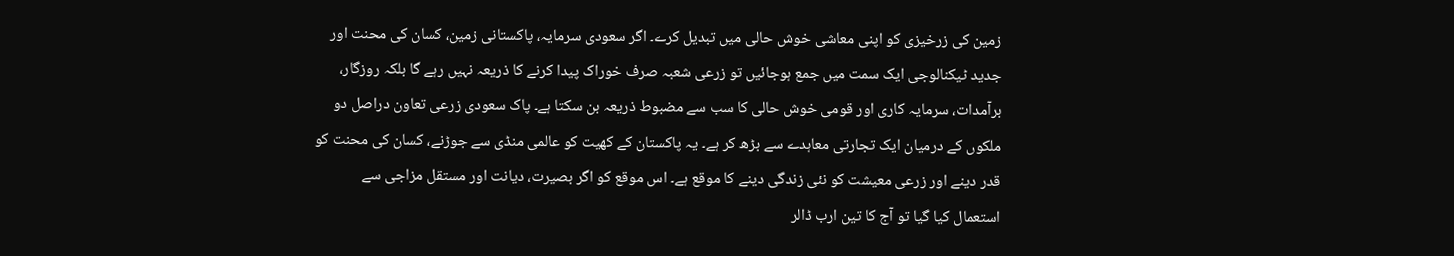زمین کی زرخیزی کو اپنی معاشی خوش حالی میں تبدیل کرے۔ اگر سعودی سرمایہ، پاکستانی زمین، کسان کی محنت اور جدید ٹیکنالوجی ایک سمت میں جمع ہوجائیں تو زرعی شعبہ صرف خوراک پیدا کرنے کا ذریعہ نہیں رہے گا بلکہ روزگار، برآمدات، سرمایہ کاری اور قومی خوش حالی کا سب سے مضبوط ذریعہ بن سکتا ہے۔ پاک سعودی زرعی تعاون دراصل دو ملکوں کے درمیان ایک تجارتی معاہدے سے بڑھ کر ہے۔ یہ پاکستان کے کھیت کو عالمی منڈی سے جوڑنے، کسان کی محنت کو قدر دینے اور زرعی معیشت کو نئی زندگی دینے کا موقع ہے۔ اس موقع کو اگر بصیرت، دیانت اور مستقل مزاجی سے استعمال کیا گیا تو آج کا تین ارب ڈالر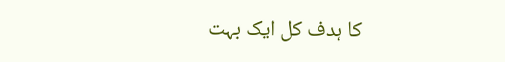کا ہدف کل ایک بہت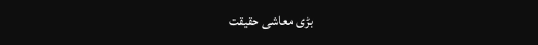بڑی معاشی حقیقت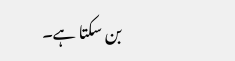بن سکتا ہے۔